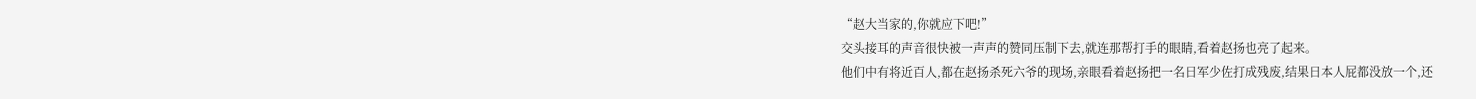“赵大当家的,你就应下吧!”
交头接耳的声音很快被一声声的赞同压制下去,就连那帮打手的眼睛,看着赵扬也亮了起来。
他们中有将近百人,都在赵扬杀死六爷的现场,亲眼看着赵扬把一名日军少佐打成残废,结果日本人屁都没放一个,还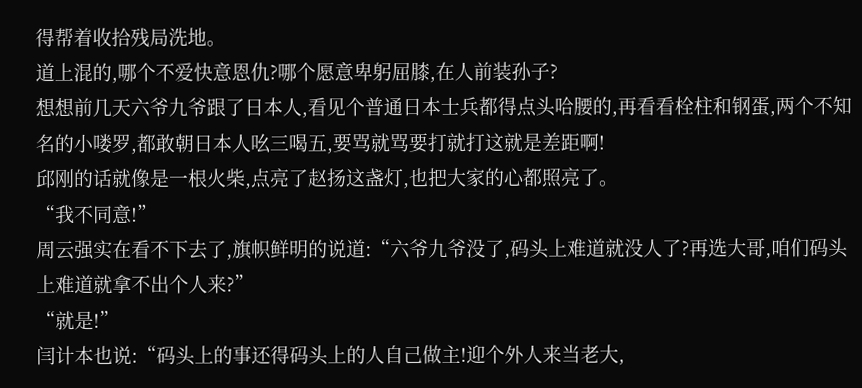得帮着收拾残局洗地。
道上混的,哪个不爱快意恩仇?哪个愿意卑躬屈膝,在人前装孙子?
想想前几天六爷九爷跟了日本人,看见个普通日本士兵都得点头哈腰的,再看看栓柱和钢蛋,两个不知名的小喽罗,都敢朝日本人吆三喝五,要骂就骂要打就打这就是差距啊!
邱刚的话就像是一根火柴,点亮了赵扬这盏灯,也把大家的心都照亮了。
“我不同意!”
周云强实在看不下去了,旗帜鲜明的说道:“六爷九爷没了,码头上难道就没人了?再选大哥,咱们码头上难道就拿不出个人来?”
“就是!”
闫计本也说:“码头上的事还得码头上的人自己做主!迎个外人来当老大,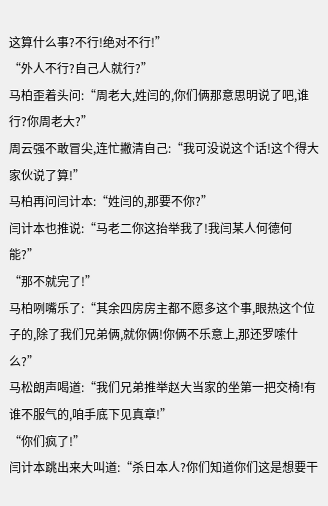这算什么事?不行!绝对不行!”
“外人不行?自己人就行?”
马柏歪着头问:“周老大,姓闫的,你们俩那意思明说了吧,谁行?你周老大?”
周云强不敢冒尖,连忙撇清自己:“我可没说这个话!这个得大家伙说了算!”
马柏再问闫计本:“姓闫的,那要不你?”
闫计本也推说:“马老二你这抬举我了!我闫某人何德何能?”
“那不就完了!”
马柏咧嘴乐了:“其余四房房主都不愿多这个事,眼热这个位子的,除了我们兄弟俩,就你俩!你俩不乐意上,那还罗嗦什么?”
马松朗声喝道:“我们兄弟推举赵大当家的坐第一把交椅!有谁不服气的,咱手底下见真章!”
“你们疯了!”
闫计本跳出来大叫道:“杀日本人?你们知道你们这是想要干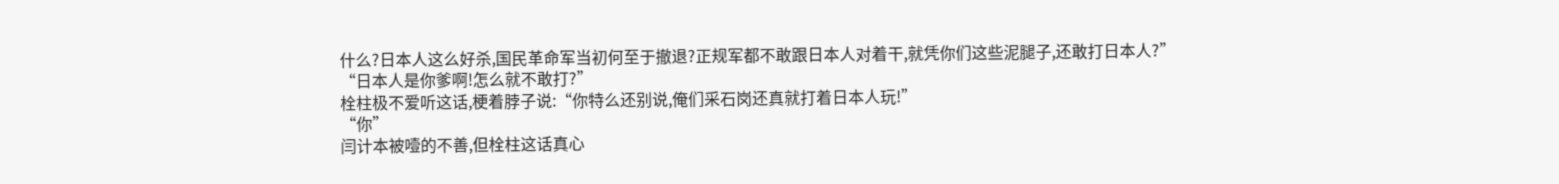什么?日本人这么好杀,国民革命军当初何至于撤退?正规军都不敢跟日本人对着干,就凭你们这些泥腿子,还敢打日本人?”
“日本人是你爹啊!怎么就不敢打?”
栓柱极不爱听这话,梗着脖子说:“你特么还别说,俺们采石岗还真就打着日本人玩!”
“你”
闫计本被噎的不善,但栓柱这话真心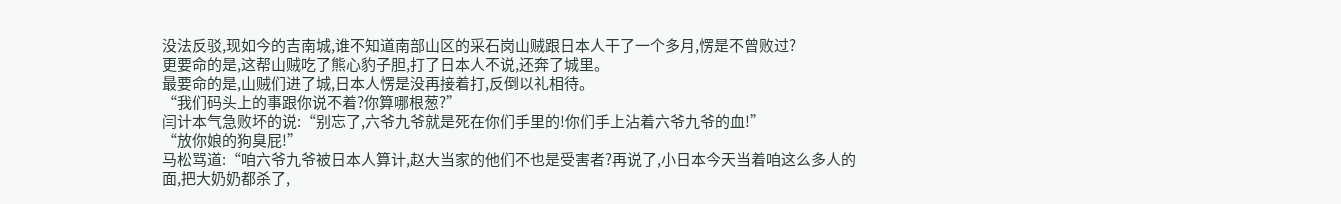没法反驳,现如今的吉南城,谁不知道南部山区的采石岗山贼跟日本人干了一个多月,愣是不曾败过?
更要命的是,这帮山贼吃了熊心豹子胆,打了日本人不说,还奔了城里。
最要命的是,山贼们进了城,日本人愣是没再接着打,反倒以礼相待。
“我们码头上的事跟你说不着?你算哪根葱?”
闫计本气急败坏的说:“别忘了,六爷九爷就是死在你们手里的!你们手上沾着六爷九爷的血!”
“放你娘的狗臭屁!”
马松骂道:“咱六爷九爷被日本人算计,赵大当家的他们不也是受害者?再说了,小日本今天当着咱这么多人的面,把大奶奶都杀了,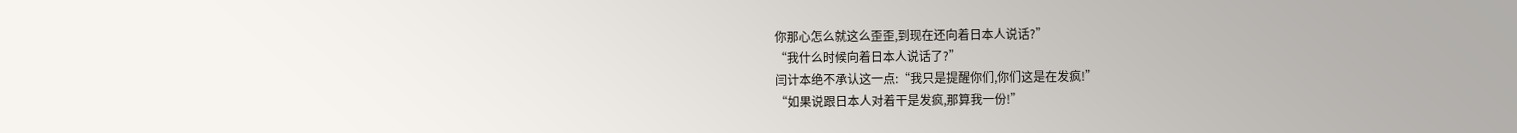你那心怎么就这么歪歪,到现在还向着日本人说话?”
“我什么时候向着日本人说话了?”
闫计本绝不承认这一点:“我只是提醒你们,你们这是在发疯!”
“如果说跟日本人对着干是发疯,那算我一份!”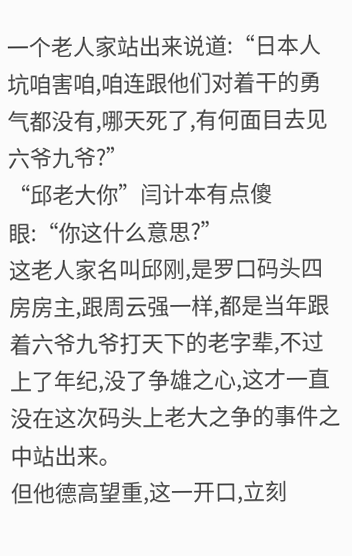一个老人家站出来说道:“日本人坑咱害咱,咱连跟他们对着干的勇气都没有,哪天死了,有何面目去见六爷九爷?”
“邱老大你”闫计本有点傻眼:“你这什么意思?”
这老人家名叫邱刚,是罗口码头四房房主,跟周云强一样,都是当年跟着六爷九爷打天下的老字辈,不过上了年纪,没了争雄之心,这才一直没在这次码头上老大之争的事件之中站出来。
但他德高望重,这一开口,立刻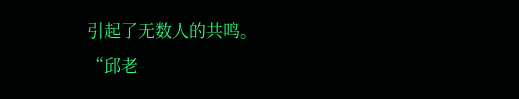引起了无数人的共鸣。
“邱老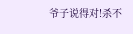爷子说得对!杀不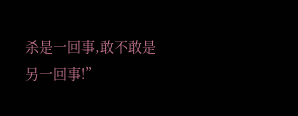杀是一回事,敢不敢是另一回事!”